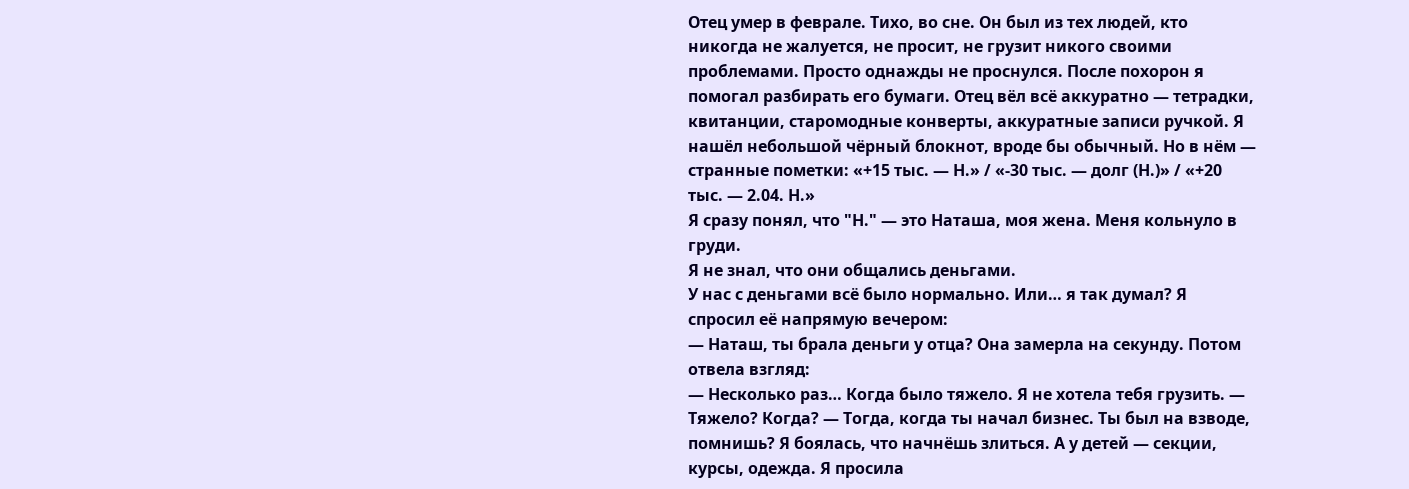Отец умер в феврале. Тихо, во сне. Он был из тех людей, кто никогда не жалуется, не просит, не грузит никого своими проблемами. Просто однажды не проснулся. После похорон я помогал разбирать его бумаги. Отец вёл всё аккуратно — тетрадки, квитанции, старомодные конверты, аккуратные записи ручкой. Я нашёл небольшой чёрный блокнот, вроде бы обычный. Но в нём — странные пометки: «+15 тыс. — Н.» / «-30 тыс. — долг (Н.)» / «+20 тыс. — 2.04. Н.»
Я сразу понял, что "Н." — это Наташа, моя жена. Меня кольнуло в груди.
Я не знал, что они общались деньгами.
У нас с деньгами всё было нормально. Или… я так думал? Я спросил её напрямую вечером:
— Наташ, ты брала деньги у отца? Она замерла на секунду. Потом отвела взгляд:
— Несколько раз… Когда было тяжело. Я не хотела тебя грузить. — Тяжело? Когда? — Тогда, когда ты начал бизнес. Ты был на взводе, помнишь? Я боялась, что начнёшь злиться. А у детей — секции, курсы, одежда. Я просила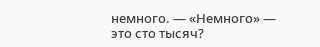немного. — «Немного» — это сто тысяч?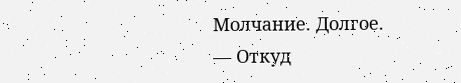Молчание. Долгое.
— Откуд